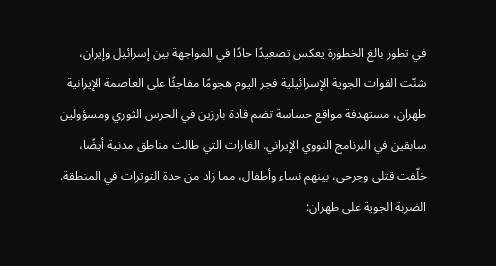في تطور بالغ الخطورة يعكس تصعيدًا حادًا في المواجهة بين إسرائيل وإيران، شنّت القوات الجوية الإسرائيلية فجر اليوم هجومًا مفاجئًا على العاصمة الإيرانية طهران، مستهدفة مواقع حساسة تضم قادة بارزين في الحرس الثوري ومسؤولين سابقين في البرنامج النووي الإيراني. الغارات التي طالت مناطق مدنية أيضًا، خلّفت قتلى وجرحى، بينهم نساء وأطفال، مما زاد من حدة التوترات في المنطقة.
الضربة الجوية على طهران: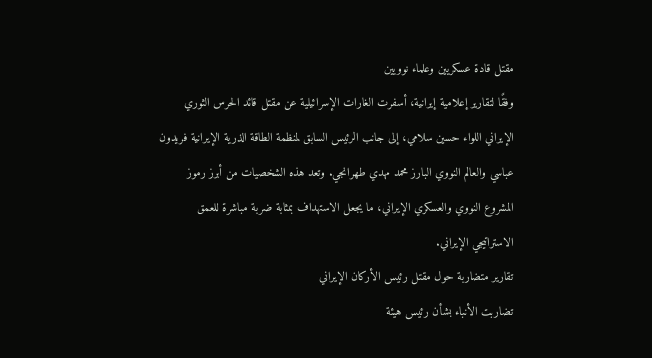مقتل قادة عسكريين وعلماء نوويين
وفقًا لتقارير إعلامية إيرانية، أسفرت الغارات الإسرائيلية عن مقتل قائد الحرس الثوري الإيراني اللواء حسين سلامي، إلى جانب الرئيس السابق لمنظمة الطاقة الذرية الإيرانية فريدون عباسي والعالم النووي البارز محمد مهدي طهرانجي. وتعد هذه الشخصيات من أبرز رموز المشروع النووي والعسكري الإيراني، ما يجعل الاستهداف بمثابة ضربة مباشرة للعمق الاستراتيجي الإيراني.
تقارير متضاربة حول مقتل رئيس الأركان الإيراني
تضاربت الأنباء بشأن رئيس هيئة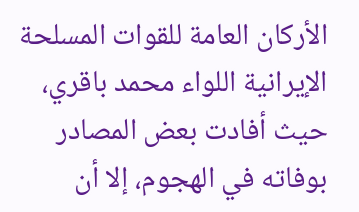الأركان العامة للقوات المسلحة الإيرانية اللواء محمد باقري، حيث أفادت بعض المصادر بوفاته في الهجوم، إلا أن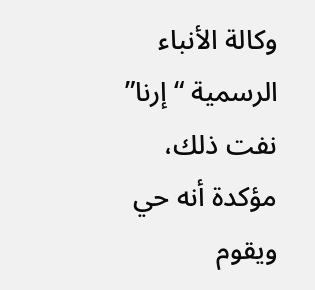وكالة الأنباء الرسمية “إرنا” نفت ذلك، مؤكدة أنه حي ويقوم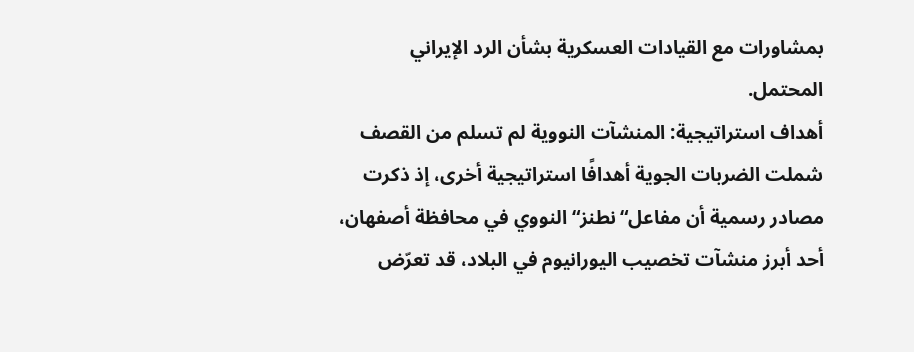بمشاورات مع القيادات العسكرية بشأن الرد الإيراني المحتمل.
أهداف استراتيجية: المنشآت النووية لم تسلم من القصف
شملت الضربات الجوية أهدافًا استراتيجية أخرى، إذ ذكرت مصادر رسمية أن مفاعل“نطنز“ النووي في محافظة أصفهان، أحد أبرز منشآت تخصيب اليورانيوم في البلاد، قد تعرّض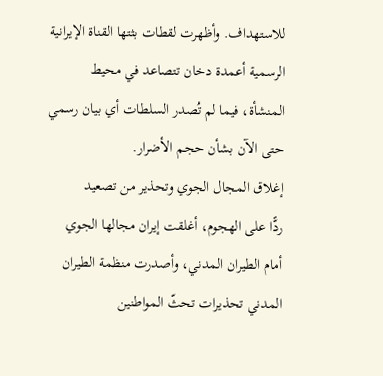للاستهداف. وأظهرت لقطات بثتها القناة الإيرانية الرسمية أعمدة دخان تتصاعد في محيط المنشأة، فيما لم تُصدر السلطات أي بيان رسمي حتى الآن بشأن حجم الأضرار.
إغلاق المجال الجوي وتحذير من تصعيد
ردًّا على الهجوم، أغلقت إيران مجالها الجوي أمام الطيران المدني، وأصدرت منظمة الطيران المدني تحذيرات تحثّ المواطنين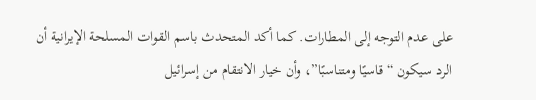على عدم التوجه إلى المطارات. كما أكد المتحدث باسم القوات المسلحة الإيرانية أن الرد سيكون “قاسيًا ومتناسبًا”، وأن خيار الانتقام من إسرائيل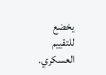يخضع للتقييم العسكري.